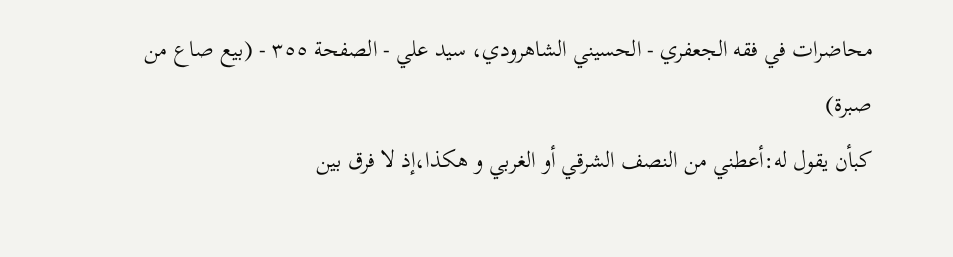محاضرات في فقه الجعفري - الحسيني الشاهرودي، سيد علي - الصفحة ٣٥٥ - (بيع صاع من صبرة)
كبأن يقول له:أعطني من النصف الشرقي أو الغربي و هكذا،إذ لا فرق بين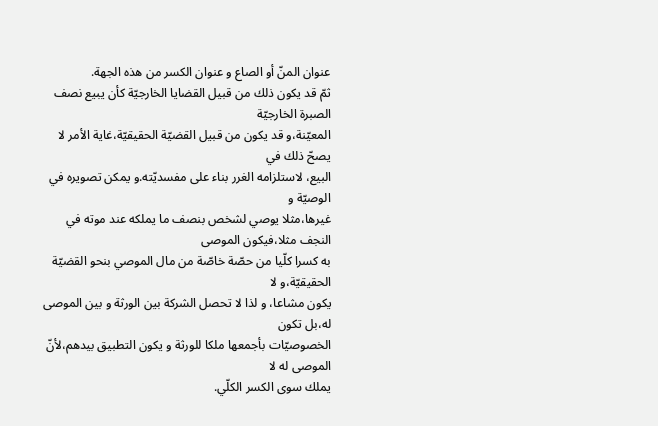عنوان المنّ أو الصاع و عنوان الكسر من هذه الجهة.
ثمّ قد يكون ذلك من قبيل القضايا الخارجيّة كأن يبيع نصف الصبرة الخارجيّة
المعيّنة،و قد يكون من قبيل القضيّة الحقيقيّة،غاية الأمر لا يصحّ ذلك في
البيع، لاستلزامه الغرر بناء على مفسديّته.و يمكن تصويره في الوصيّة و
غيرها،مثلا يوصي لشخص بنصف ما يملكه عند موته في النجف مثلا،فيكون الموصى
به كسرا كلّيا من حصّة خاصّة من مال الموصي بنحو القضيّة الحقيقيّة،و لا
يكون مشاعا، و لذا لا تحصل الشركة بين الورثة و بين الموصى له،بل تكون
الخصوصيّات بأجمعها ملكا للورثة و يكون التطبيق بيدهم،لأنّ الموصى له لا
يملك سوى الكسر الكلّي.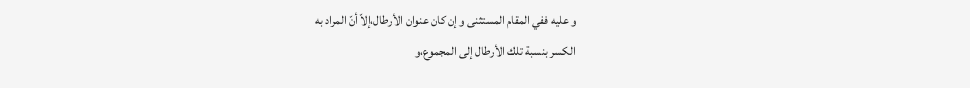و عليه ففي المقام المستثنى و إن كان عنوان الأرطال،إلاّ أنّ المراد به
الكسر بنسبة تلك الأرطال إلى المجموع،و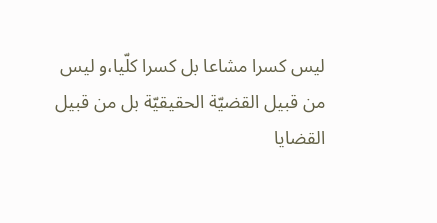ليس كسرا مشاعا بل كسرا كلّيا،و ليس
من قبيل القضيّة الحقيقيّة بل من قبيل القضايا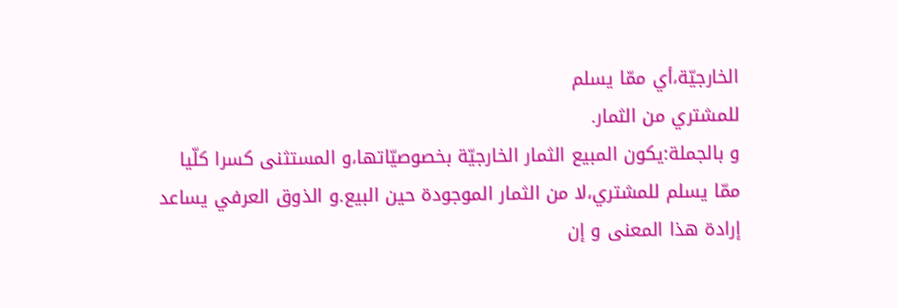الخارجيّة،أي ممّا يسلم
للمشتري من الثمار.
و بالجملة:يكون المبيع الثمار الخارجيّة بخصوصيّاتها،و المستثنى كسرا كلّيا
ممّا يسلم للمشتري،لا من الثمار الموجودة حين البيع.و الذوق العرفي يساعد
إرادة هذا المعنى و إن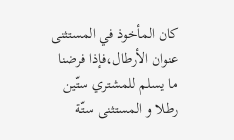كان المأخوذ في المستثنى عنوان الأرطال،فإذا فرضنا
ما يسلم للمشتري ستّين رطلا و المستثنى ستّة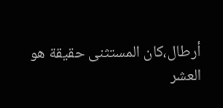أرطال،كان المستثنى حقيقة هو
العشر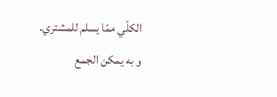الكلّي ممّا يسلم للمشتري.
و به يمكن الجمع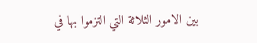بين الامور الثلاثة التي التزموا بها في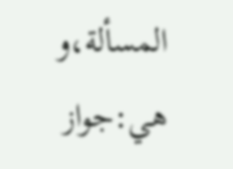المسألة،و هي:جواز